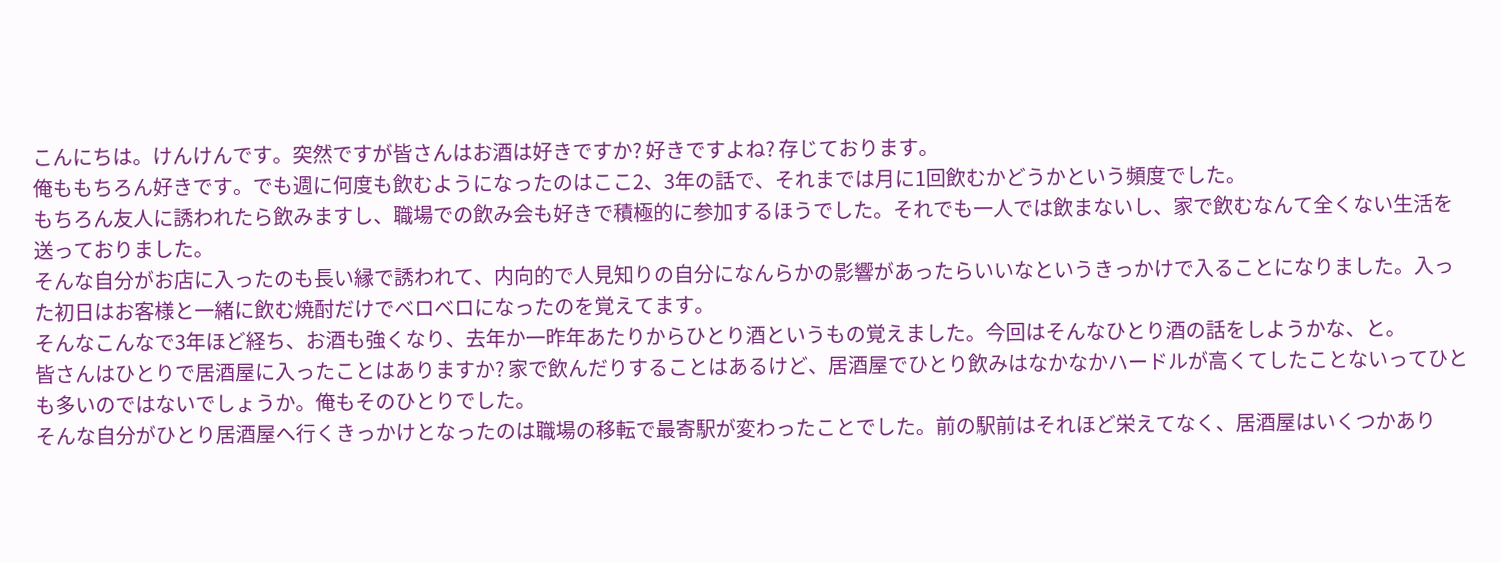こんにちは。けんけんです。突然ですが皆さんはお酒は好きですか? 好きですよね? 存じております。
俺ももちろん好きです。でも週に何度も飲むようになったのはここ2、3年の話で、それまでは月に1回飲むかどうかという頻度でした。
もちろん友人に誘われたら飲みますし、職場での飲み会も好きで積極的に参加するほうでした。それでも一人では飲まないし、家で飲むなんて全くない生活を送っておりました。
そんな自分がお店に入ったのも長い縁で誘われて、内向的で人見知りの自分になんらかの影響があったらいいなというきっかけで入ることになりました。入った初日はお客様と一緒に飲む焼酎だけでベロベロになったのを覚えてます。
そんなこんなで3年ほど経ち、お酒も強くなり、去年か一昨年あたりからひとり酒というもの覚えました。今回はそんなひとり酒の話をしようかな、と。
皆さんはひとりで居酒屋に入ったことはありますか? 家で飲んだりすることはあるけど、居酒屋でひとり飲みはなかなかハードルが高くてしたことないってひとも多いのではないでしょうか。俺もそのひとりでした。
そんな自分がひとり居酒屋へ行くきっかけとなったのは職場の移転で最寄駅が変わったことでした。前の駅前はそれほど栄えてなく、居酒屋はいくつかあり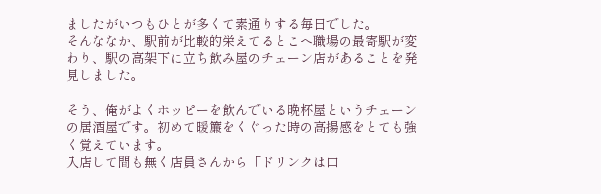ましたがいつもひとが多くて素通りする毎日でした。
そんななか、駅前が比較的栄えてるとこへ職場の最寄駅が変わり、駅の高架下に立ち飲み屋のチェーン店があることを発見しました。

そう、俺がよくホッピーを飲んでいる晩杯屋というチェーンの居酒屋です。初めて暖簾をくぐった時の高揚感をとても強く覚えています。
入店して間も無く店員さんから「ドリンクは口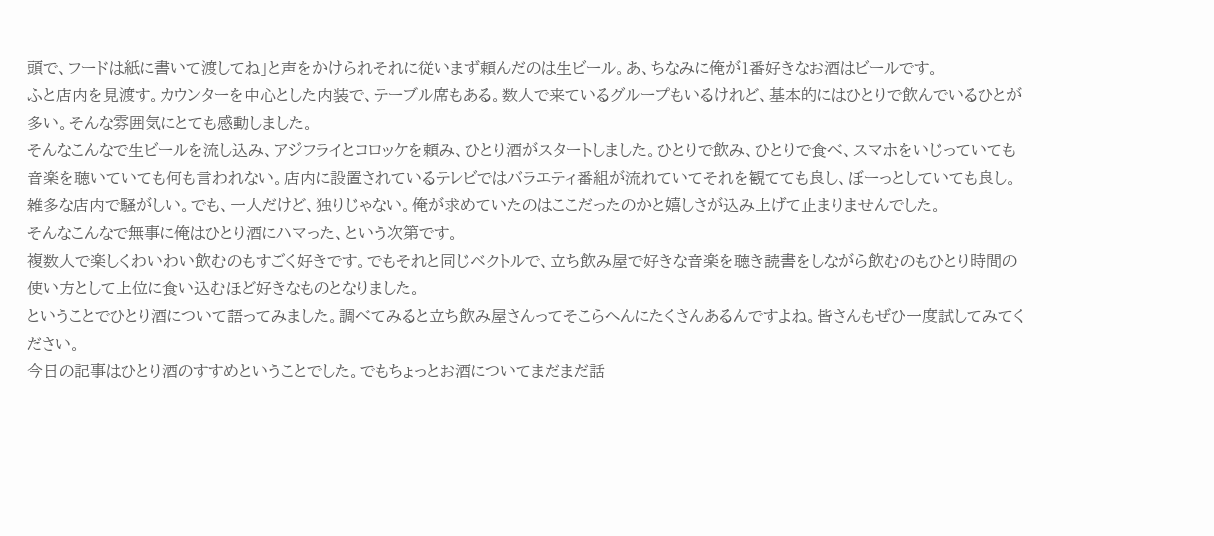頭で、フードは紙に書いて渡してね」と声をかけられそれに従いまず頼んだのは生ビール。あ、ちなみに俺が1番好きなお酒はビールです。
ふと店内を見渡す。カウンターを中心とした内装で、テーブル席もある。数人で来ているグループもいるけれど、基本的にはひとりで飲んでいるひとが多い。そんな雰囲気にとても感動しました。
そんなこんなで生ビールを流し込み、アジフライとコロッケを頼み、ひとり酒がスタートしました。ひとりで飲み、ひとりで食べ、スマホをいじっていても音楽を聴いていても何も言われない。店内に設置されているテレビではバラエティ番組が流れていてそれを観てても良し、ぼーっとしていても良し。雑多な店内で騒がしい。でも、一人だけど、独りじゃない。俺が求めていたのはここだったのかと嬉しさが込み上げて止まりませんでした。
そんなこんなで無事に俺はひとり酒にハマった、という次第です。
複数人で楽しくわいわい飲むのもすごく好きです。でもそれと同じベクトルで、立ち飲み屋で好きな音楽を聴き読書をしながら飲むのもひとり時間の使い方として上位に食い込むほど好きなものとなりました。
ということでひとり酒について語ってみました。調べてみると立ち飲み屋さんってそこらへんにたくさんあるんですよね。皆さんもぜひ一度試してみてください。
今日の記事はひとり酒のすすめということでした。でもちょっとお酒についてまだまだ話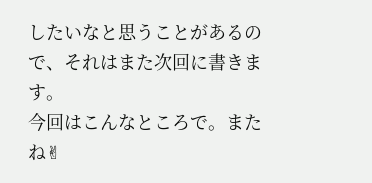したいなと思うことがあるので、それはまた次回に書きます。
今回はこんなところで。またね✌